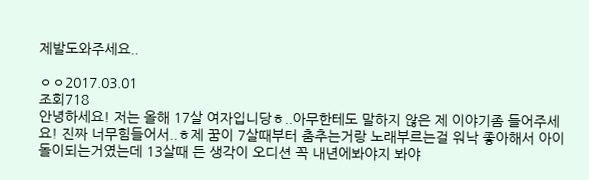제발도와주세요..

ㅇㅇ2017.03.01
조회718
안녕하세요! 저는 올해 17살 여자입니당ㅎ..아무한테도 말하지 않은 제 이야기좀 들어주세요! 진짜 너무힘들어서..ㅎ제 꿈이 7살때부터 춤추는거랑 노래부르는걸 워낙 좋아해서 아이돌이되는거였는데 13살때 든 생각이 오디션 꼭 내년에봐야지 봐야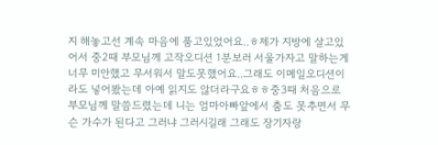지 해놓고선 계속 마음에 품고있었어요..ㅎ제가 지방에 살고있어서 중2때 부모님께 고작오디션 1분보러 서울가자고 말하는게 너무 미안했고 무서워서 말도못했어요..그래도 이메일오디션이라도 넣어봤는데 아예 읽지도 않더라구요ㅎㅎ중3때 처음으로 부모님께 말씀드렸는데 니는 엄마아빠앞에서 춤도 못추면서 무슨 가수가 된다고 그러냐 그러시길래 그래도 장기자랑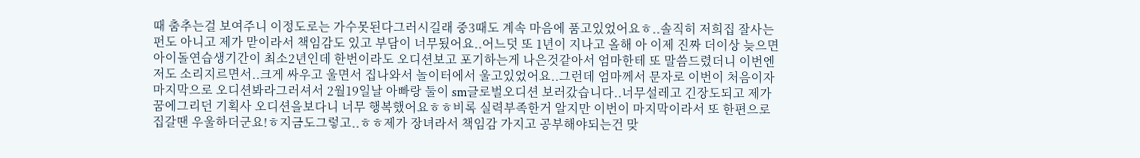때 춤추는걸 보여주니 이정도로는 가수못된다그러시길래 중3때도 계속 마음에 품고있었어요ㅎ..솔직히 저희집 잘사는펀도 아니고 제가 맏이라서 책임감도 있고 부담이 너무됬어요..어느덧 또 1년이 지나고 올해 아 이제 진짜 더이상 늦으면 아이돌연습생기간이 최소2년인데 한번이라도 오디션보고 포기하는게 나은것같아서 엄마한테 또 말씀드렸더니 이번엔 저도 소리지르면서..크게 싸우고 울면서 집나와서 놀이터에서 울고있었어요..그런데 엄마께서 문자로 이번이 처음이자마지막으로 오디션봐라그러셔서 2월19일날 아빠랑 둘이 sm글로벌오디션 보러갔습니다..너무설레고 긴장도되고 제가 꿈에그리던 기획사 오디션을보다니 너무 행복했어요ㅎㅎ비록 실력부족한거 알지만 이번이 마지막이라서 또 한편으로 집갈땐 우울하더군요!ㅎ지금도그렇고..ㅎㅎ제가 장녀라서 책임감 가지고 공부해야되는건 맞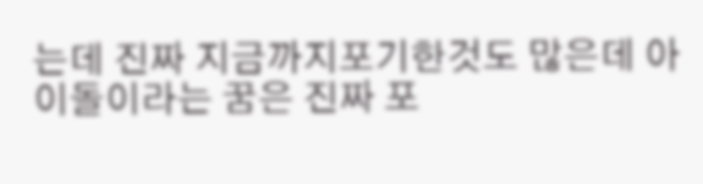는데 진짜 지금까지포기한것도 많은데 아이돌이라는 꿈은 진짜 포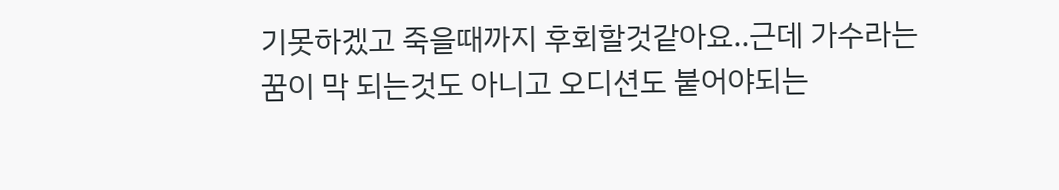기못하겠고 죽을때까지 후회할것같아요..근데 가수라는 꿈이 막 되는것도 아니고 오디션도 붙어야되는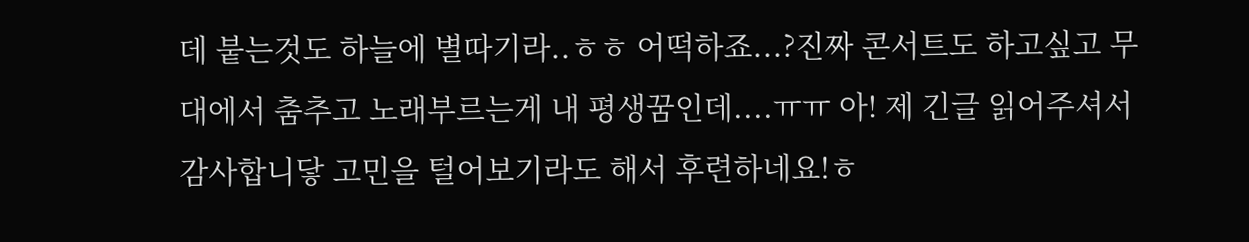데 붙는것도 하늘에 별따기라..ㅎㅎ 어떡하죠...?진짜 콘서트도 하고싶고 무대에서 춤추고 노래부르는게 내 평생꿈인데....ㅠㅠ 아! 제 긴글 읽어주셔서 감사합니닿 고민을 털어보기라도 해서 후련하네요!ㅎ